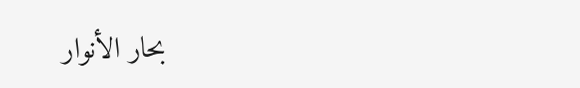بحار الأنوار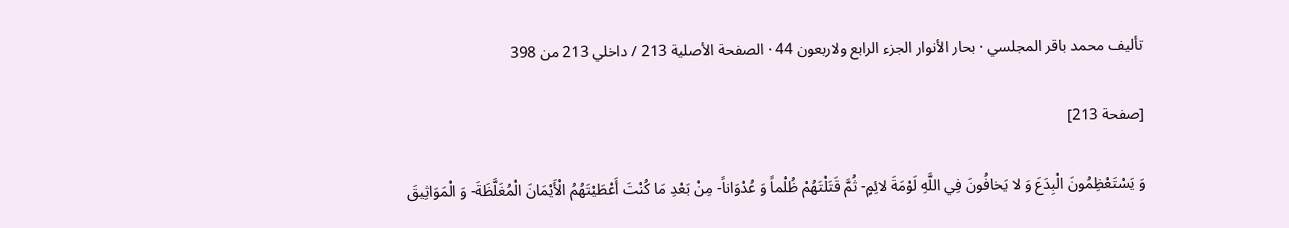تأليف محمد باقر المجلسي · بحار الأنوار الجزء الرابع ولاربعون 44 · الصفحة الأصلية 213 / داخلي 213 من 398

[صفحة 213]

وَ يَسْتَعْظِمُونَ الْبِدَعَ وَ لا يَخافُونَ فِي اللَّهِ لَوْمَةَ لائِمٍ- ثُمَّ قَتَلْتَهُمْ ظُلْماً وَ عُدْوَاناً- مِنْ بَعْدِ مَا كُنْتَ أَعْطَيْتَهُمُ الْأَيْمَانَ الْمُغَلَّظَةَ- وَ الْمَوَاثِيقَ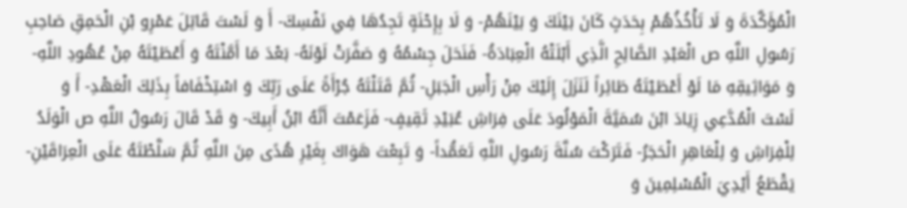الْمُؤَكَّدَةَ وَ لَا تَأْخُذُهُمْ بِحَدَثٍ كَانَ بَيْنَكَ وَ بَيْنَهُمْ- وَ لَا بِإِحْنَةٍ تَجِدُهَا فِي نَفْسِكَ- أَ وَ لَسْتَ قَاتِلَ عَمْرِو بْنِ الْحَمِقِ صَاحِبِ رَسُولِ اللَّهِ ص الْعَبْدِ الصَّالِحِ الَّذِي أَبْلَتْهُ الْعِبَادَةُ- فَنَحَلَ جِسْمُهُ وَ صَفَّرَتْ لَوْنَهُ- بَعْدَ مَا أَمَّنْتَهُ وَ أَعْطَيْتَهُ مِنْ عُهُودِ اللَّهِ- وَ مَوَاثِيقِهِ مَا لَوْ أَعْطَيْتَهُ طَائِراً لَنَزَلَ إِلَيْكَ مِنْ رَأْسِ الْجَبَلِ- ثُمَّ قَتَلْتَهُ جُرْأَةً عَلَى رَبِّكَ وَ اسْتِخْفَافاً بِذَلِكَ الْعَهْدِ- أَ وَ لَسْتَ الْمُدَّعِي زِيَادَ ابْنَ سُمَيَّةَ الْمَوْلُودَ عَلَى فِرَاشِ عُبَيْدِ ثَقِيفٍ- فَزَعَمْتَ أَنَّهُ ابْنُ أَبِيكَ- وَ قَدْ قَالَ رَسُولُ اللَّهِ ص الْوَلَدُ لِلْفِرَاشِ وَ لِلْعَاهِرِ الْحَجَرُ- فَتَرَكْتَ سُنَّةَ رَسُولِ اللَّهِ تَعَمُّداً- وَ تَبِعْتَ هَوَاكَ بِغَيْرِ هُدًى مِنَ اللَّهِ ثُمَّ سَلَّطْتَهُ عَلَى الْعِرَاقَيْنِ- يَقْطَعُ أَيْدِيَ الْمُسْلِمِينَ وَ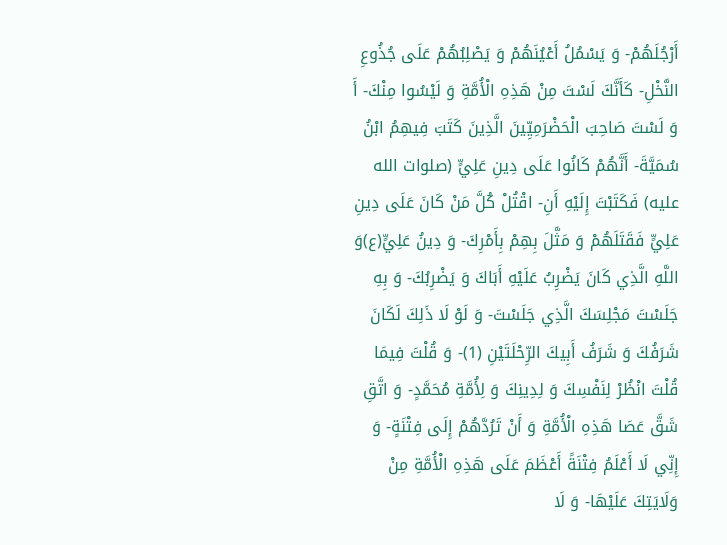أَرْجُلَهُمْ- وَ يَسْمُلُ أَعْيُنَهُمْ وَ يَصْلِبُهُمْ عَلَى جُذُوعِ النَّخْلِ- كَأَنَّكَ لَسْتَ مِنْ هَذِهِ الْأُمَّةِ وَ لَيْسُوا مِنْكَ- أَ وَ لَسْتَ صَاحِبَ الْحَضْرَمِيِّينَ الَّذِينَ كَتَبَ فِيهِمُ ابْنُ سُمَيَّةَ- أَنَّهُمْ كَانُوا عَلَى دِينِ عَلِيٍّ (صلوات الله عليه) فَكَتَبْتَ إِلَيْهِ أَنِ- اقْتُلْ كُلَّ مَنْ كَانَ عَلَى دِينِ عَلِيٍّ فَقَتَلَهُمْ وَ مَثَّلَ بِهِمْ بِأَمْرِكَ- وَ دِينُ عَلِيٍّ(ع)وَ اللَّهِ الَّذِي كَانَ يَضْرِبُ عَلَيْهِ أَبَاكَ وَ يَضْرِبُكَ- وَ بِهِ جَلَسْتَ مَجْلِسَكَ الَّذِي جَلَسْتَ- وَ لَوْ لَا ذَلِكَ لَكَانَ شَرَفُكَ وَ شَرَفُ أَبِيكَ الرِّحْلَتَيْنِ (1)- وَ قُلْتَ فِيمَا قُلْتَ انْظُرْ لِنَفْسِكَ وَ لِدِينِكَ وَ لِأُمَّةِ مُحَمَّدٍ- وَ اتَّقِ شَقَّ عَصَا هَذِهِ الْأُمَّةِ وَ أَنْ تَرُدَّهُمْ إِلَى فِتْنَةٍ- وَ إِنِّي لَا أَعْلَمُ فِتْنَةً أَعْظَمَ عَلَى هَذِهِ الْأُمَّةِ مِنْ وَلَايَتِكَ عَلَيْهَا- وَ لَا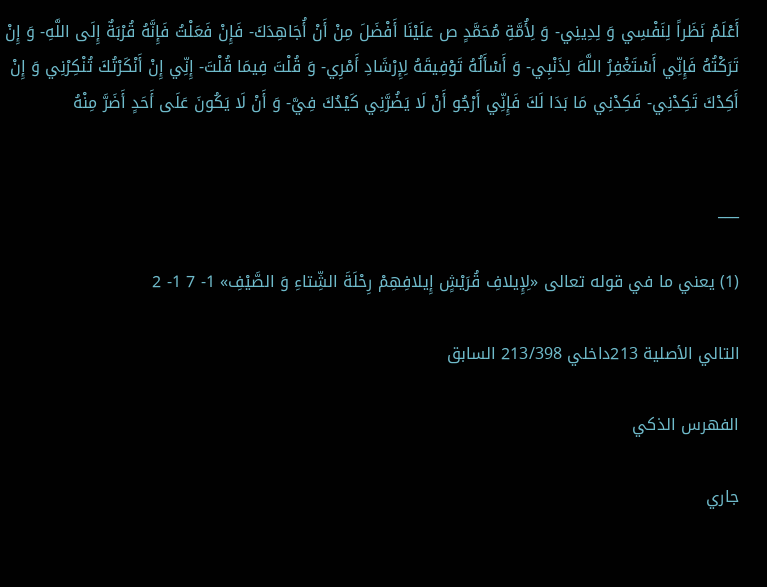أَعْلَمُ نَظَراً لِنَفْسِي وَ لِدِينِي- وَ لِأُمَّةِ مُحَمَّدٍ ص عَلَيْنَا أَفْضَلَ مِنْ أَنْ أُجَاهِدَكَ- فَإِنْ فَعَلْتُ فَإِنَّهُ قُرْبَةٌ إِلَى اللَّهِ- وَ إِنْ تَرَكْتُهُ فَإِنِّي أَسْتَغْفِرُ اللَّهَ لِذَنْبِي- وَ أَسْأَلُهُ تَوْفِيقَهُ لِإِرْشَادِ أَمْرِي- وَ قُلْتَ فِيمَا قُلْتَ- إِنِّي إِنْ أَنْكَرْتُكَ تُنْكِرْنِي وَ إِنْ أَكِدْكَ تَكِدْنِي- فَكِدْنِي مَا بَدَا لَكَ فَإِنِّي أَرْجُو أَنْ لَا يَضُرَّنِي كَيْدُكَ فِيَّ- وَ أَنْ لَا يَكُونَ عَلَى أَحَدٍ أَضَرَّ مِنْهُ


___

(1) يعني ما في قوله تعالى «لِإِيلافِ قُرَيْشٍ إِيلافِهِمْ رِحْلَةَ الشِّتاءِ وَ الصَّيْفِ» 1- 7 1- 2

التالي الأصلية 213داخلي 213/398 السابق

الفهرس الذكي

جاري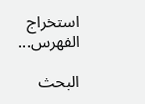استخراج الفهرس...

البحث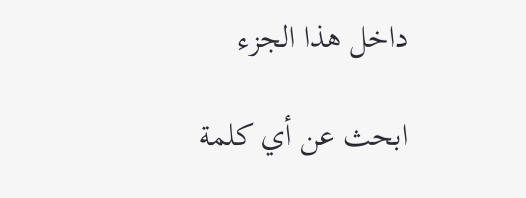داخل هذا الجزء

ابحث عن أي كلمة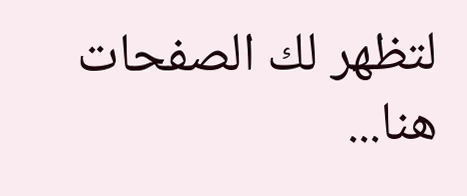لتظهر لك الصفحات هنا...